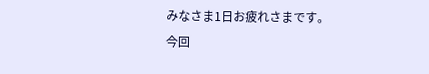みなさま1日お疲れさまです。
今回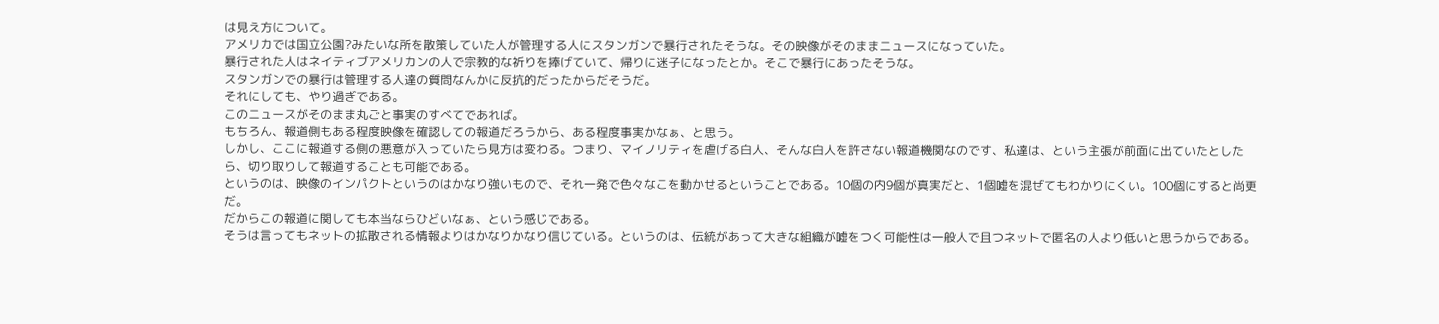は見え方について。
アメリカでは国立公園?みたいな所を散策していた人が管理する人にスタンガンで暴行されたそうな。その映像がそのままニュースになっていた。
暴行された人はネイティブアメリカンの人で宗教的な祈りを捧げていて、帰りに迷子になったとか。そこで暴行にあったそうな。
スタンガンでの暴行は管理する人達の質問なんかに反抗的だったからだそうだ。
それにしても、やり過ぎである。
このニュースがそのまま丸ごと事実のすべてであれば。
もちろん、報道側もある程度映像を確認しての報道だろうから、ある程度事実かなぁ、と思う。
しかし、ここに報道する側の悪意が入っていたら見方は変わる。つまり、マイノリティを虐げる白人、そんな白人を許さない報道機関なのです、私達は、という主張が前面に出ていたとしたら、切り取りして報道することも可能である。
というのは、映像のインパクトというのはかなり強いもので、それ一発で色々なこを動かせるということである。10個の内9個が真実だと、1個嘘を混ぜてもわかりにくい。100個にすると尚更だ。
だからこの報道に関しても本当ならひどいなぁ、という感じである。
そうは言ってもネットの拡散される情報よりはかなりかなり信じている。というのは、伝統があって大きな組織が嘘をつく可能性は一般人で且つネットで匿名の人より低いと思うからである。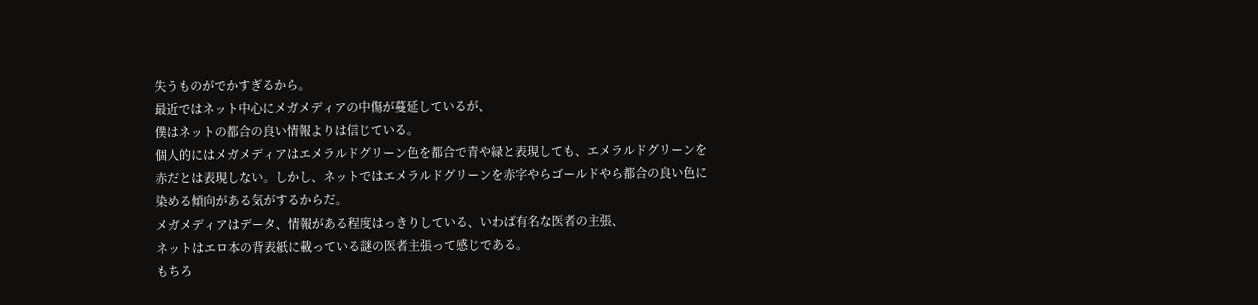失うものがでかすぎるから。
最近ではネット中心にメガメディアの中傷が蔓延しているが、
僕はネットの都合の良い情報よりは信じている。
個人的にはメガメディアはエメラルドグリーン色を都合で青や緑と表現しても、エメラルドグリーンを赤だとは表現しない。しかし、ネットではエメラルドグリーンを赤字やらゴールドやら都合の良い色に染める傾向がある気がするからだ。
メガメディアはデータ、情報がある程度はっきりしている、いわば有名な医者の主張、
ネットはエロ本の背表紙に載っている謎の医者主張って感じである。
もちろ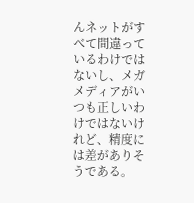んネットがすべて間違っているわけではないし、メガメディアがいつも正しいわけではないけれど、精度には差がありそうである。